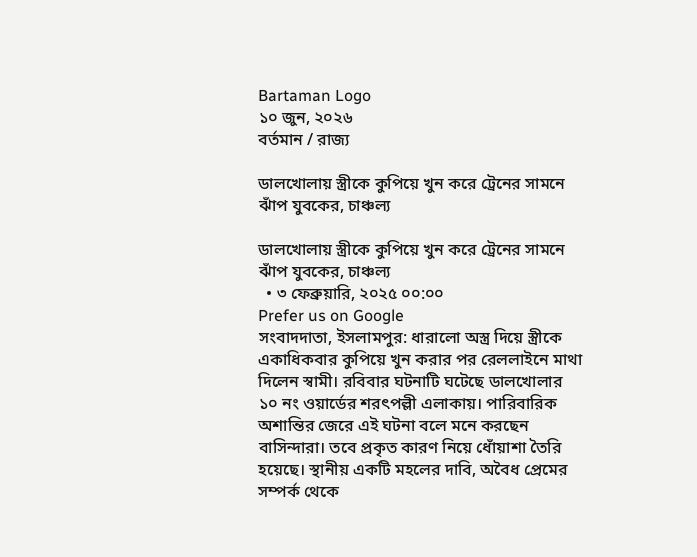Bartaman Logo
১০ জুন, ২০২৬
বর্তমান / রাজ্য

ডালখোলায় স্ত্রীকে কুপিয়ে খুন করে ট্রেনের সামনে ঝাঁপ যুবকের, চাঞ্চল্য

ডালখোলায় স্ত্রীকে কুপিয়ে খুন করে ট্রেনের সামনে ঝাঁপ যুবকের, চাঞ্চল্য
  • ৩ ফেব্রুয়ারি, ২০২৫ ০০:০০
Prefer us on Google
সংবাদদাতা, ইসলামপুর: ধারালো অস্ত্র দিয়ে স্ত্রীকে একাধিকবার কুপিয়ে খুন করার পর রেললাইনে মাথা দিলেন স্বামী। রবিবার ঘটনাটি ঘটেছে ডালখোলার ১০ নং ওয়ার্ডের শরৎপল্লী এলাকায়। পারিবারিক অশান্তির জেরে এই ঘটনা বলে মনে করছেন বাসিন্দারা। তবে প্রকৃত কারণ নিয়ে ধোঁয়াশা তৈরি হয়েছে। স্থানীয় একটি মহলের দাবি, অবৈধ প্রেমের সম্পর্ক থেকে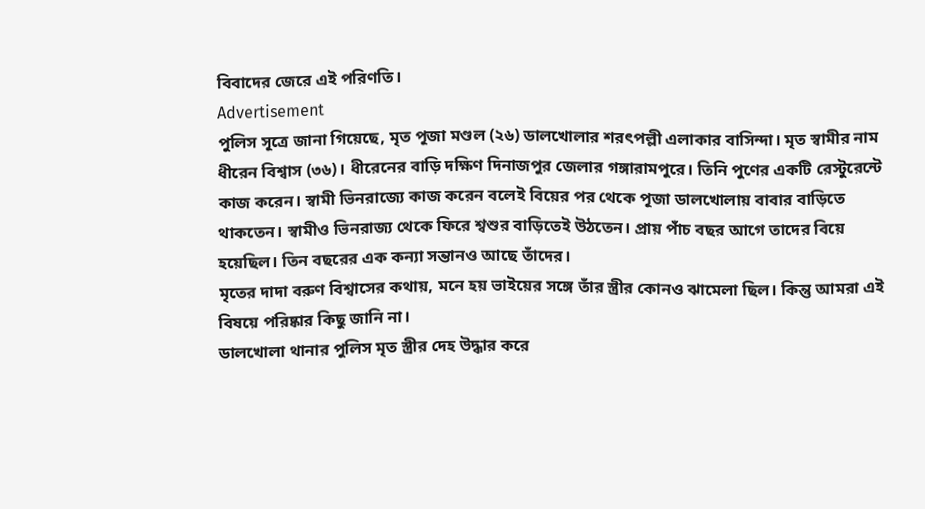বিবাদের জেরে এই পরিণতি।
Advertisement
পুলিস সূত্রে জানা গিয়েছে, মৃত পূজা মণ্ডল (২৬) ডালখোলার শরৎপল্লী এলাকার বাসিন্দা। মৃত স্বামীর নাম ধীরেন বিশ্বাস (৩৬)। ধীরেনের বাড়ি দক্ষিণ দিনাজপুর জেলার গঙ্গারামপুরে। তিনি পুণের একটি রেস্টুরেন্টে কাজ করেন। স্বামী ভিনরাজ্যে কাজ করেন বলেই বিয়ের পর থেকে পূজা ডালখোলায় বাবার বাড়িতে থাকতেন। স্বামীও ভিনরাজ্য থেকে ফিরে শ্বশুর বাড়িতেই উঠতেন। প্রায় পাঁচ বছর আগে তাদের বিয়ে হয়েছিল। তিন বছরের এক কন্যা সন্তানও আছে তাঁদের।
মৃতের দাদা বরুণ বিশ্বাসের কথায়, মনে হয় ভাইয়ের সঙ্গে তাঁর স্ত্রীর কোনও ঝামেলা ছিল। কিন্তু আমরা এই বিষয়ে পরিষ্কার কিছু জানি না।
ডালখোলা থানার পুলিস মৃত স্ত্রীর দেহ উদ্ধার করে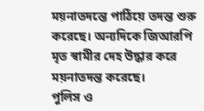ময়নাতদন্তে পাঠিয়ে তদন্ত শুরু করেছে। অন্যদিকে জিআরপি মৃত স্বামীর দেহ উদ্ধার করে ময়নাতদন্ত করেছে।
পুলিস ও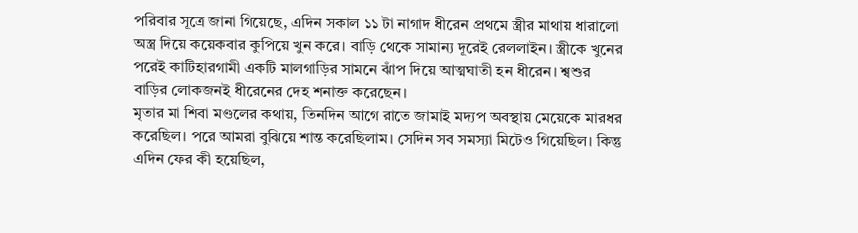পরিবার সূত্রে জানা গিয়েছে, এদিন সকাল ১১ টা নাগাদ ধীরেন প্রথমে স্ত্রীর মাথায় ধারালো অস্ত্র দিয়ে কয়েকবার কুপিয়ে খুন করে। বাড়ি থেকে সামান্য দূরেই রেললাইন। স্ত্রীকে খুনের পরেই কাটিহারগামী একটি মালগাড়ির সামনে ঝাঁপ দিয়ে আত্মঘাতী হন ধীরেন। শ্বশুর বাড়ির লোকজনই ধীরেনের দেহ শনাক্ত করেছেন।
মৃতার মা শিবা মণ্ডলের কথায়, তিনদিন আগে রাতে জামাই মদ্যপ অবস্থায় মেয়েকে মারধর করেছিল। পরে আমরা বুঝিয়ে শান্ত করেছিলাম। সেদিন সব সমস্যা মিটেও গিয়েছিল। কিন্তু এদিন ফের কী হয়েছিল,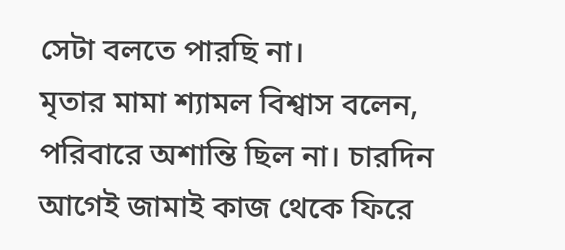সেটা বলতে পারছি না।
মৃতার মামা শ্যামল বিশ্বাস বলেন, পরিবারে অশান্তি ছিল না। চারদিন আগেই জামাই কাজ থেকে ফিরে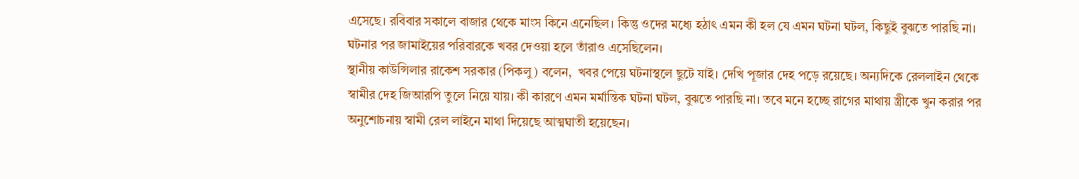এসেছে। রবিবার সকালে বাজার থেকে মাংস কিনে এনেছিল। কিন্তু ওদের মধ্যে হঠাৎ এমন কী হল যে এমন ঘটনা ঘটল, কিছুই বুঝতে পারছি না। ঘটনার পর জামাইয়ের পরিবারকে খবর দেওয়া হলে তাঁরাও এসেছিলেন।
স্থানীয় কাউন্সিলার রাকেশ সরকার (পিকলু) বলেন,  খবর পেয়ে ঘটনাস্থলে ছুটে যা‌ই। দেখি পূজার দেহ পড়ে রয়েছে। অন্যদিকে রেললাইন থেকে স্বামীর দেহ জিআরপি তুলে নিয়ে যায়। কী কারণে এমন মর্মান্তিক ঘটনা ঘটল, বুঝতে পারছি না। তবে মনে হচ্ছে রাগের মাথায় স্ত্রীকে খুন করার পর অনুশোচনায় স্বামী রেল লাইনে মাথা দিয়েছে আত্মঘাতী হয়েছেন।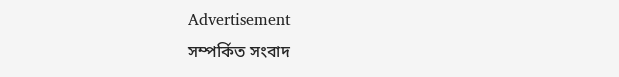Advertisement
সম্পর্কিত সংবাদ